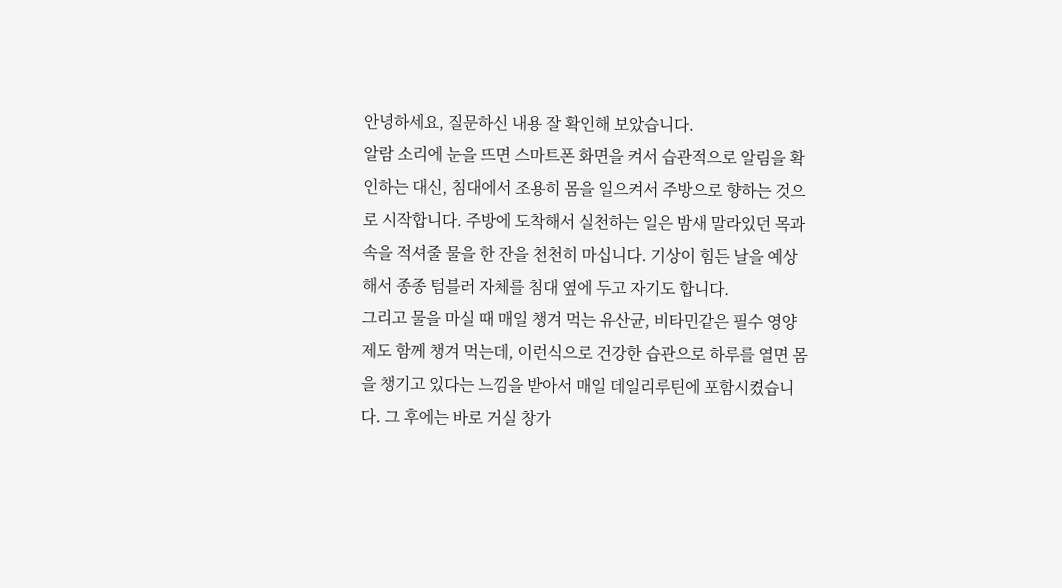안녕하세요, 질문하신 내용 잘 확인해 보았습니다.
알람 소리에 눈을 뜨면 스마트폰 화면을 켜서 습관적으로 알림을 확인하는 대신, 침대에서 조용히 몸을 일으켜서 주방으로 향하는 것으로 시작합니다. 주방에 도착해서 실천하는 일은 밤새 말라있던 목과 속을 적셔줄 물을 한 잔을 천천히 마십니다. 기상이 힘든 날을 예상해서 종종 텀블러 자체를 침대 옆에 두고 자기도 합니다.
그리고 물을 마실 때 매일 챙겨 먹는 유산균, 비타민같은 필수 영양제도 함께 챙겨 먹는데, 이런식으로 건강한 습관으로 하루를 열면 몸을 챙기고 있다는 느낌을 받아서 매일 데일리루틴에 포함시켰습니다. 그 후에는 바로 거실 창가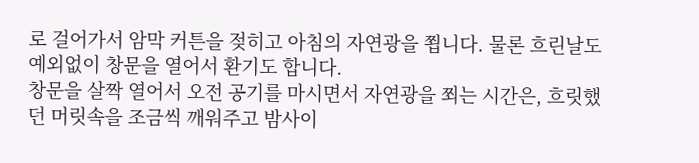로 걸어가서 암막 커튼을 젖히고 아침의 자연광을 쬡니다. 물론 흐린날도 예외없이 창문을 열어서 환기도 합니다.
창문을 살짝 열어서 오전 공기를 마시면서 자연광을 쬐는 시간은, 흐릿했던 머릿속을 조금씩 깨워주고 밤사이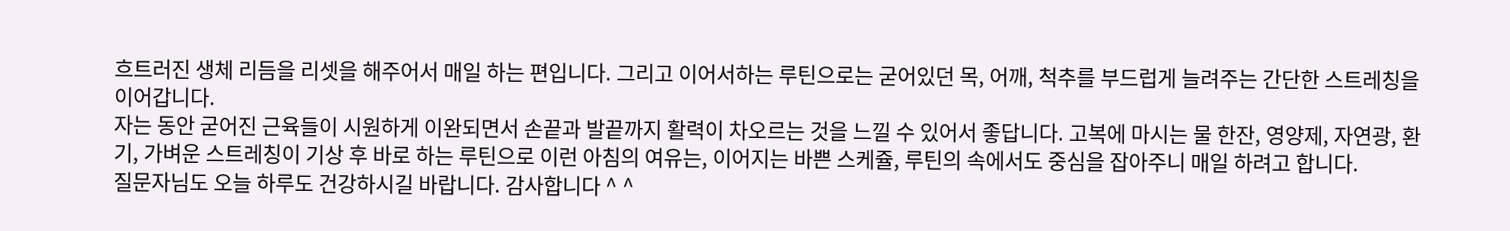흐트러진 생체 리듬을 리셋을 해주어서 매일 하는 편입니다. 그리고 이어서하는 루틴으로는 굳어있던 목, 어깨, 척추를 부드럽게 늘려주는 간단한 스트레칭을 이어갑니다.
자는 동안 굳어진 근육들이 시원하게 이완되면서 손끝과 발끝까지 활력이 차오르는 것을 느낄 수 있어서 좋답니다. 고복에 마시는 물 한잔, 영양제, 자연광, 환기, 가벼운 스트레칭이 기상 후 바로 하는 루틴으로 이런 아침의 여유는, 이어지는 바쁜 스케쥴, 루틴의 속에서도 중심을 잡아주니 매일 하려고 합니다.
질문자님도 오늘 하루도 건강하시길 바랍니다. 감사합니다 ^ ^